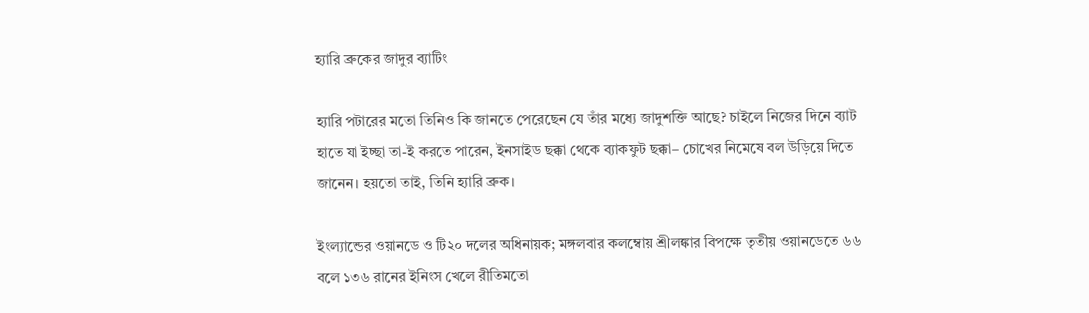হ্যারি ব্রুকের জাদুর ব্যাটিং

হ্যারি পটারের মতো তিনিও কি জানতে পেরেছেন যে তাঁর মধ্যে জাদুশক্তি আছে? চাইলে নিজের দিনে ব্যাট হাতে যা ইচ্ছা তা-ই করতে পারেন, ইনসাইড ছক্কা থেকে ব্যাকফুট ছক্কা– চোখের নিমেষে বল উড়িয়ে দিতে জানেন। হয়তো তাই, তিনি হ্যারি ব্রুক।

ইংল্যান্ডের ওয়ানডে ও টি২০ দলের অধিনায়ক; মঙ্গলবার কলম্বোয় শ্রীলঙ্কার বিপক্ষে তৃতীয় ওয়ানডেতে ৬৬ বলে ১৩৬ রানের ইনিংস খেলে রীতিমতো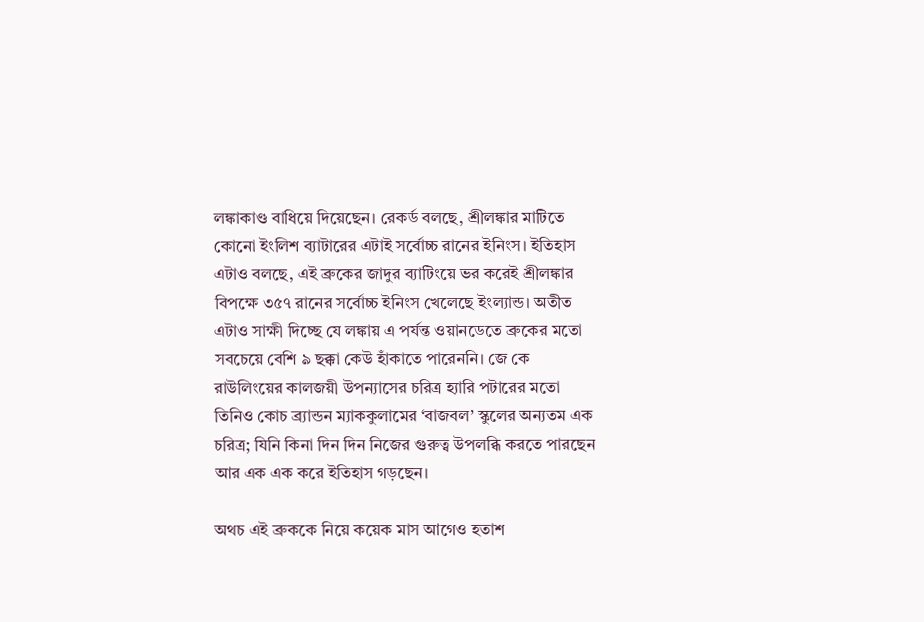লঙ্কাকাণ্ড বাধিয়ে দিয়েছেন। রেকর্ড বলছে, শ্রীলঙ্কার মাটিতে কোনো ইংলিশ ব্যাটারের এটাই সর্বোচ্চ রানের ইনিংস। ইতিহাস এটাও বলছে, এই ব্রুকের জাদুর ব্যাটিংয়ে ভর করেই শ্রীলঙ্কার বিপক্ষে ৩৫৭ রানের সর্বোচ্চ ইনিংস খেলেছে ইংল্যান্ড। অতীত এটাও সাক্ষী দিচ্ছে যে লঙ্কায় এ পর্যন্ত ওয়ানডেতে ব্রুকের মতো সবচেয়ে বেশি ৯ ছক্কা কেউ হাঁকাতে পারেননি। জে কে রাউলিংয়ের কালজয়ী উপন্যাসের চরিত্র হ্যারি পটারের মতো তিনিও কোচ ব্র্যান্ডন ম্যাককুলামের ‘বাজবল’ স্কুলের অন্যতম এক চরিত্র; যিনি কিনা দিন দিন নিজের গুরুত্ব উপলব্ধি করতে পারছেন আর এক এক করে ইতিহাস গড়ছেন।

অথচ এই ব্রুককে নিয়ে কয়েক মাস আগেও হতাশ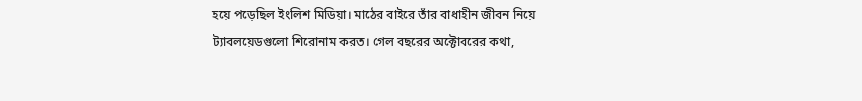হয়ে পড়েছিল ইংলিশ মিডিয়া। মাঠের বাইরে তাঁর বাধাহীন জীবন নিয়ে ট্যাবলয়েডগুলো শিরোনাম করত। গেল বছরের অক্টোবরের কথা,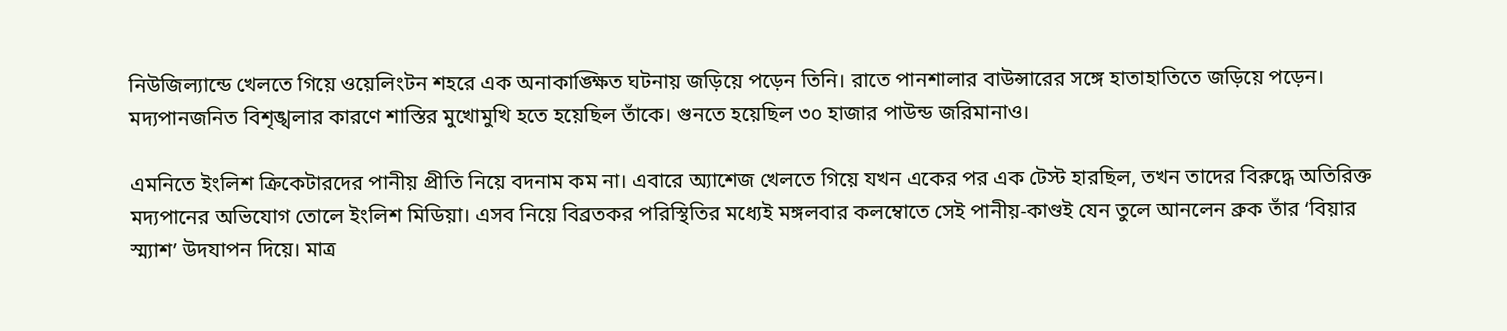নিউজিল্যান্ডে খেলতে গিয়ে ওয়েলিংটন শহরে এক অনাকাঙ্ক্ষিত ঘটনায় জড়িয়ে পড়েন তিনি। রাতে পানশালার বাউন্সারের সঙ্গে হাতাহাতিতে জড়িয়ে পড়েন। মদ্যপানজনিত বিশৃঙ্খলার কারণে শাস্তির মুখোমুখি হতে হয়েছিল তাঁকে। গুনতে হয়েছিল ৩০ হাজার পাউন্ড জরিমানাও।

এমনিতে ইংলিশ ক্রিকেটারদের পানীয় প্রীতি নিয়ে বদনাম কম না। এবারে অ্যাশেজ খেলতে গিয়ে যখন একের পর এক টেস্ট হারছিল, তখন তাদের বিরুদ্ধে অতিরিক্ত মদ্যপানের অভিযোগ তোলে ইংলিশ মিডিয়া। এসব নিয়ে বিব্রতকর পরিস্থিতির মধ্যেই মঙ্গলবার কলম্বোতে সেই পানীয়-কাণ্ডই যেন তুলে আনলেন ব্রুক তাঁর ‘বিয়ার স্ম্যাশ’ উদযাপন দিয়ে। মাত্র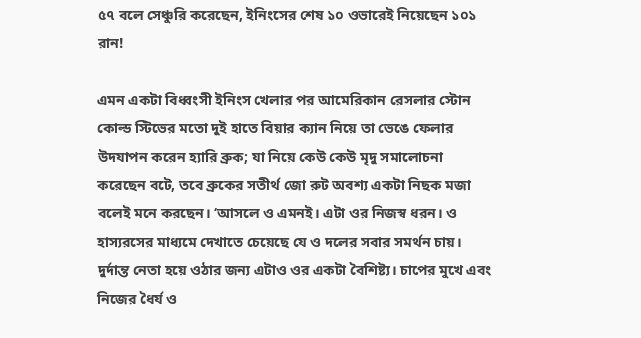৫৭ বলে সেঞ্চুরি করেছেন, ইনিংসের শেষ ১০ ওভারেই নিয়েছেন ১০১ রান!

এমন একটা বিধ্বংসী ইনিংস খেলার পর আমেরিকান রেসলার স্টোন কোল্ড স্টিভের মতো দুই হাতে বিয়ার ক্যান নিয়ে তা ভেঙে ফেলার উদযাপন করেন হ্যারি ব্রুক; যা নিয়ে কেউ কেউ মৃদু সমালোচনা করেছেন বটে, তবে ব্রুকের সতীর্থ জো রুট অবশ্য একটা নিছক মজা বলেই মনে করছেন। ‘আসলে ও এমনই। এটা ওর নিজস্ব ধরন। ও হাস্যরসের মাধ্যমে দেখাতে চেয়েছে যে ও দলের সবার সমর্থন চায়। দুর্দান্ত নেতা হয়ে ওঠার জন্য এটাও ওর একটা বৈশিষ্ট্য। চাপের মুখে এবং নিজের ধৈর্য ও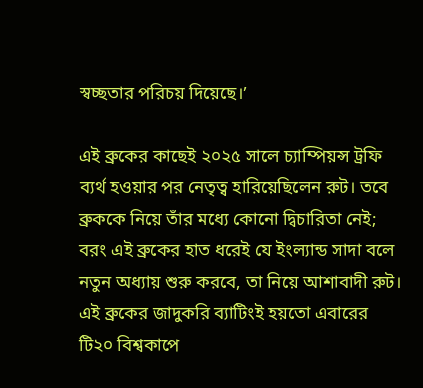স্বচ্ছতার পরিচয় দিয়েছে।’

এই ব্রুকের কাছেই ২০২৫ সালে চ্যাম্পিয়ন্স ট্রফি ব্যর্থ হওয়ার পর নেতৃত্ব হারিয়েছিলেন রুট। তবে ব্রুককে নিয়ে তাঁর মধ্যে কোনো দ্বিচারিতা নেই; বরং এই ব্রুকের হাত ধরেই যে ইংল্যান্ড সাদা বলে নতুন অধ্যায় শুরু করবে, তা নিয়ে আশাবাদী রুট। এই ব্রুকের জাদুকরি ব্যাটিংই হয়তো এবারের টি২০ বিশ্বকাপে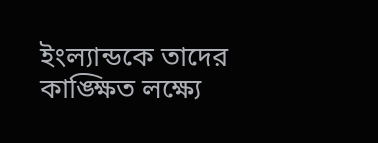ইংল্যান্ডকে তাদের কাঙ্ক্ষিত লক্ষ্যে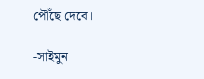পৌঁছে দেবে।

-সাইমুন